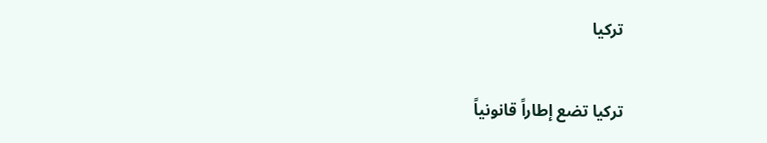تركيا

تركيا تضع إطاراً قانونياً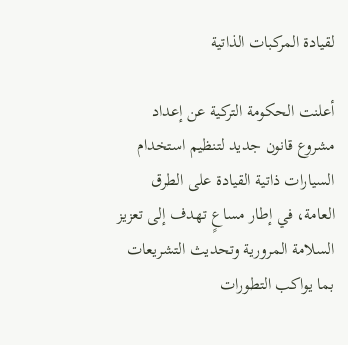لقيادة المركبات الذاتية

أعلنت الحكومة التركية عن إعداد مشروع قانون جديد لتنظيم استخدام السيارات ذاتية القيادة على الطرق العامة، في إطار مساعٍ تهدف إلى تعزيز السلامة المرورية وتحديث التشريعات بما يواكب التطورات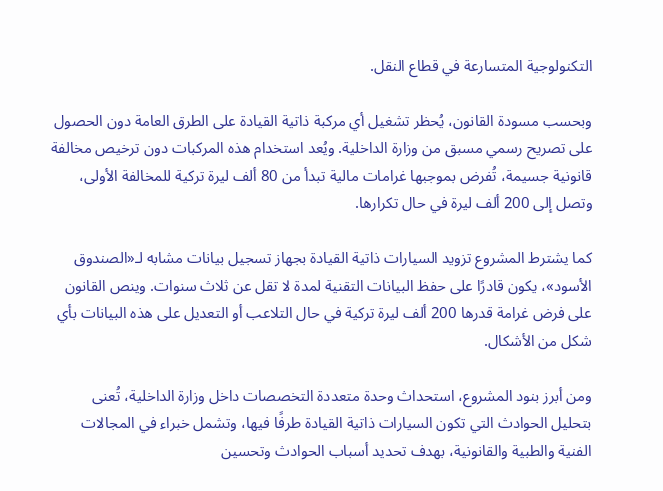التكنولوجية المتسارعة في قطاع النقل.

وبحسب مسودة القانون، يُحظر تشغيل أي مركبة ذاتية القيادة على الطرق العامة دون الحصول على تصريح رسمي مسبق من وزارة الداخلية. ويُعد استخدام هذه المركبات دون ترخيص مخالفة قانونية جسيمة، تُفرض بموجبها غرامات مالية تبدأ من 80 ألف ليرة تركية للمخالفة الأولى، وتصل إلى 200 ألف ليرة في حال تكرارها.

كما يشترط المشروع تزويد السيارات ذاتية القيادة بجهاز تسجيل بيانات مشابه لـ«الصندوق الأسود»، يكون قادرًا على حفظ البيانات التقنية لمدة لا تقل عن ثلاث سنوات. وينص القانون على فرض غرامة قدرها 200 ألف ليرة تركية في حال التلاعب أو التعديل على هذه البيانات بأي شكل من الأشكال.

ومن أبرز بنود المشروع، استحداث وحدة متعددة التخصصات داخل وزارة الداخلية، تُعنى بتحليل الحوادث التي تكون السيارات ذاتية القيادة طرفًا فيها، وتشمل خبراء في المجالات الفنية والطبية والقانونية، بهدف تحديد أسباب الحوادث وتحسين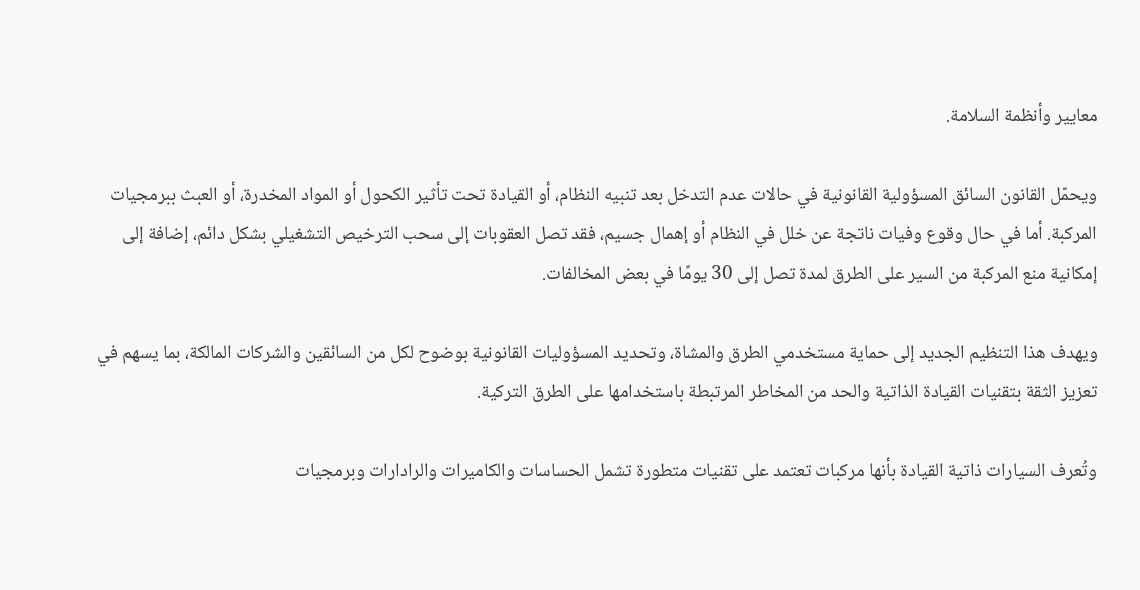معايير وأنظمة السلامة.

ويحمّل القانون السائق المسؤولية القانونية في حالات عدم التدخل بعد تنبيه النظام، أو القيادة تحت تأثير الكحول أو المواد المخدرة، أو العبث ببرمجيات المركبة. أما في حال وقوع وفيات ناتجة عن خلل في النظام أو إهمال جسيم، فقد تصل العقوبات إلى سحب الترخيص التشغيلي بشكل دائم، إضافة إلى إمكانية منع المركبة من السير على الطرق لمدة تصل إلى 30 يومًا في بعض المخالفات.

ويهدف هذا التنظيم الجديد إلى حماية مستخدمي الطرق والمشاة، وتحديد المسؤوليات القانونية بوضوح لكل من السائقين والشركات المالكة، بما يسهم في تعزيز الثقة بتقنيات القيادة الذاتية والحد من المخاطر المرتبطة باستخدامها على الطرق التركية.

وتُعرف السيارات ذاتية القيادة بأنها مركبات تعتمد على تقنيات متطورة تشمل الحساسات والكاميرات والرادارات وبرمجيات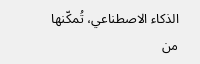الذكاء الاصطناعي، تُمكّنها من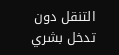التنقل دون تدخل بشري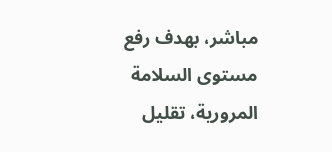مباشر، بهدف رفع مستوى السلامة المرورية، تقليل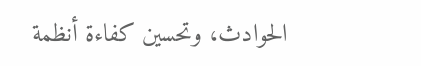الحوادث، وتحسين كفاءة أنظمة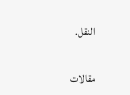النقل.

مقالات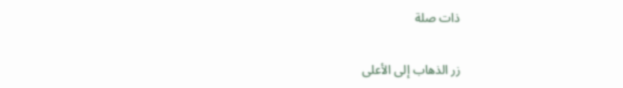ذات صلة

زر الذهاب إلى الأعلى